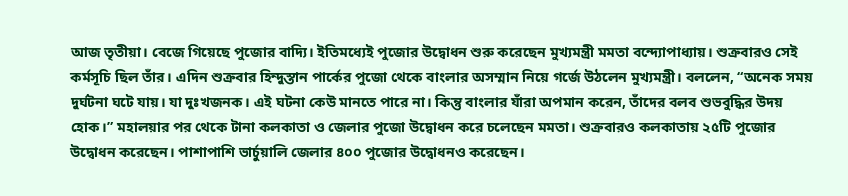আজ তৃতীয়া। বেজে গিয়েছে পুজোর বাদ্যি। ইতিমধ্যেই পুজোর উদ্বোধন শুরু করেছেন মুখ্যমন্ত্রী মমতা বন্দ্যোপাধ্যায়। শুক্রবারও সেই কর্মসূচি ছিল তাঁর। এদিন শুক্রবার হিন্দুস্তান পার্কের পুজো থেকে বাংলার অসম্মান নিয়ে গর্জে উঠলেন মুখ্যমন্ত্রী। বললেন, “অনেক সময় দুর্ঘটনা ঘটে যায়। যা দুঃখজনক। এই ঘটনা কেউ মানতে পারে না। কিন্তু বাংলার যাঁরা অপমান করেন, তাঁদের বলব শুভবুদ্ধির উদয় হোক।” মহালয়ার পর থেকে টানা কলকাতা ও জেলার পুজো উদ্বোধন করে চলেছেন মমতা। শুক্রবারও কলকাতায় ২৫টি পুজোর উদ্বোধন করেছেন। পাশাপাশি ভার্চুয়ালি জেলার ৪০০ পুজোর উদ্বোধনও করেছেন।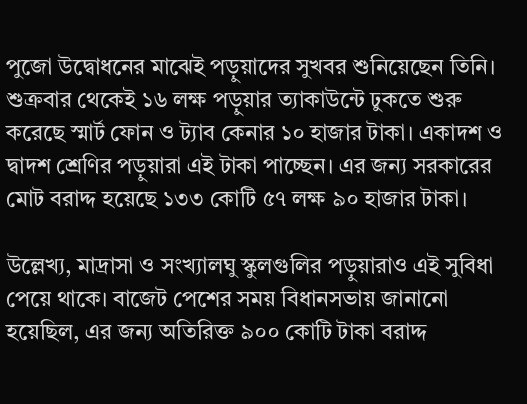পুজো উদ্বোধনের মাঝেই পড়ুয়াদের সুখবর শুনিয়েছেন তিনি। শুক্রবার থেকেই ১৬ লক্ষ পড়ুয়ার ত্যাকাউন্টে ঢুকতে শুরু করেছে স্মার্ট ফোন ও ট্যাব কেনার ১০ হাজার টাকা। একাদশ ও দ্বাদশ শ্রেণির পড়ুয়ারা এই টাকা পাচ্ছেন। এর জন্য সরকারের মোট বরাদ্দ হয়েছে ১৩৩ কোটি ৫৭ লক্ষ ৯০ হাজার টাকা।

উল্লেখ্য, মাদ্রাসা ও সংখ্যালঘু স্কুলগুলির পড়ুয়ারাও এই সুবিধা পেয়ে থাকে। বাজেট পেশের সময় বিধানসভায় জানানো হয়েছিল, এর জন্য অতিরিক্ত ৯০০ কোটি টাকা বরাদ্দ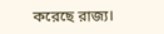করেছে রাজ্য।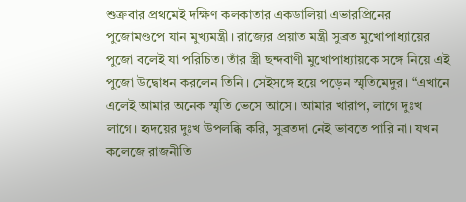শুক্রবার প্রথমেই দক্ষিণ কলকাতার একডালিয়া এভারপ্রিনের পুজোমণ্ডপে যান মুখ্যমন্ত্রী। রাজ্যের প্রয়াত মন্ত্রী সুব্রত মুখোপাধ্যায়ের পুজো বলেই যা পরিচিত। তাঁর স্ত্রী ছন্দবাণী মুখোপাধ্যায়কে সঙ্গে নিয়ে এই পুজো উদ্বোধন করলেন তিনি। সেইসঙ্গে হয়ে পড়েন স্মৃতিমেদুর। “এখানে এলেই আমার অনেক স্মৃতি ভেসে আসে। আমার খারাপ, লাগে দুঃখ লাগে। হৃদয়ের দুঃখ উপলব্ধি করি, সুব্রতদা নেই ভাবতে পারি না। যখন কলেজে রাজনীতি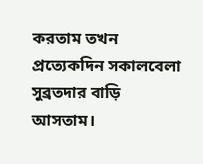করতাম তখন প্রত্যেকদিন সকালবেলা সুব্রতদার বাড়ি আসতাম।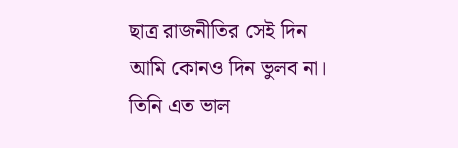ছাত্র রাজনীতির সেই দিন আমি কোনও দিন ভুলব না। তিনি এত ভাল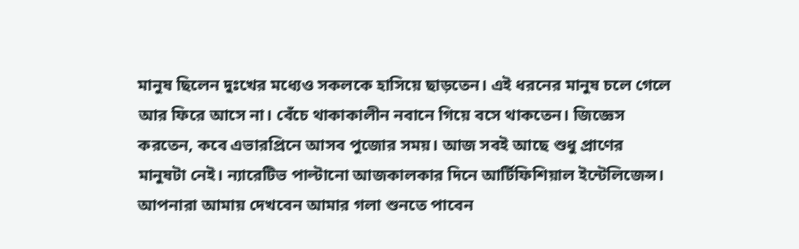মানুষ ছিলেন দুঃখের মধ্যেও সকলকে হাসিয়ে ছাড়তেন। এই ধরনের মানুষ চলে গেলে আর ফিরে আসে না। বেঁচে থাকাকালীন নবানে গিয়ে বসে থাকতেন। জিজ্ঞেস করতেন, কবে এভারপ্রিনে আসব পুজোর সময়। আজ সবই আছে শুধু প্রাণের মানুষটা নেই। ন্যারেটিভ পাল্টানো আজকালকার দিনে আর্টিফিশিয়াল ইন্টেলিজেন্স। আপনারা আমায় দেখবেন আমার গলা শুনতে পাবেন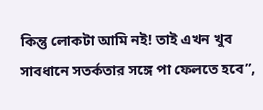কিন্তু লোকটা আমি নই! তাই এখন খুব সাবধানে সতর্কতার সঙ্গে পা ফেলতে হবে”,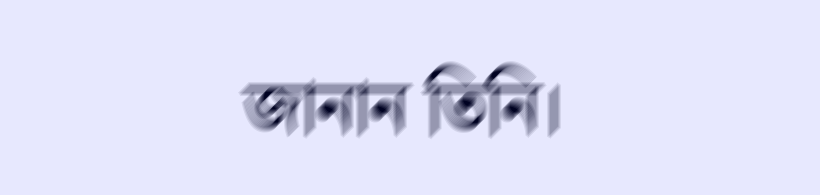জানান তিনি।